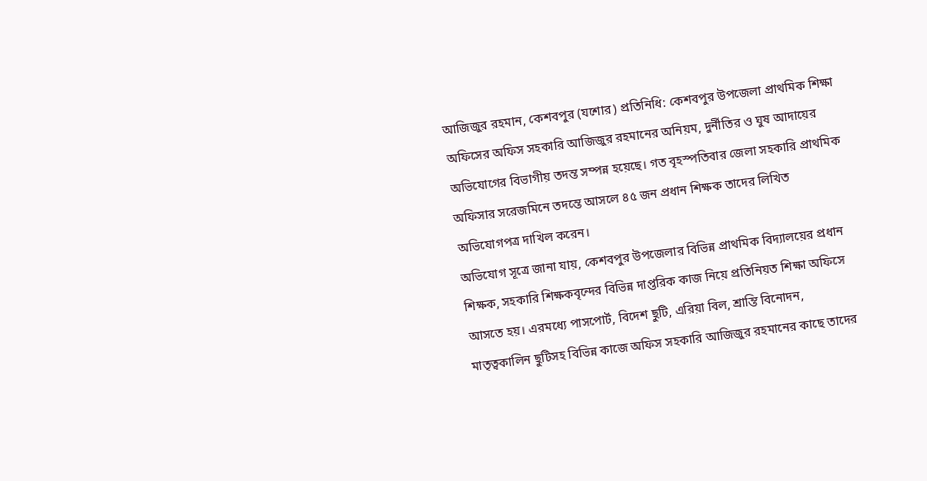আজিজুর রহমান, কেশবপুর (যশোর) প্রতিনিধি: কেশবপুর উপজেলা প্রাথমিক শিক্ষা অফিসের অফিস সহকারি আজিজুর রহমানের অনিয়ম, দুর্নীতির ও ঘুষ আদায়ের অভিযোগের বিভাগীয় তদন্ত সম্পন্ন হয়েছে। গত বৃহস্পতিবার জেলা সহকারি প্রাথমিক অফিসার সরেজমিনে তদন্তে আসলে ৪৫ জন প্রধান শিক্ষক তাদের লিখিত অভিযোগপত্র দাখিল করেন।
অভিযোগ সূত্রে জানা যায়, কেশবপুর উপজেলার বিভিন্ন প্রাথমিক বিদ্যালয়ের প্রধান শিক্ষক, সহকারি শিক্ষকবৃন্দের বিভিন্ন দাপ্তরিক কাজ নিয়ে প্রতিনিয়ত শিক্ষা অফিসে আসতে হয়। এরমধ্যে পাসপোর্ট, বিদেশ ছুটি, এরিয়া বিল, শ্রান্তি বিনোদন, মাতৃত্বকালিন ছুটিসহ বিভিন্ন কাজে অফিস সহকারি আজিজুর রহমানের কাছে তাদের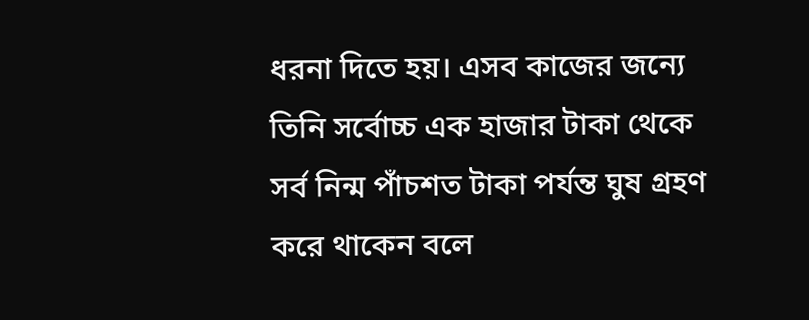ধরনা দিতে হয়। এসব কাজের জন্যে তিনি সর্বোচ্চ এক হাজার টাকা থেকে সর্ব নিন্ম পাঁচশত টাকা পর্যন্ত ঘুষ গ্রহণ করে থাকেন বলে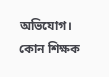অভিযোগ। কোন শিক্ষক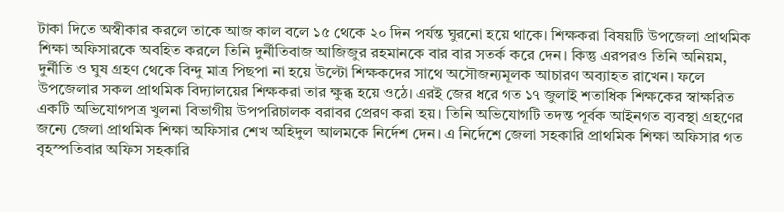টাকা দিতে অস্বীকার করলে তাকে আজ কাল বলে ১৫ থেকে ২০ দিন পর্যন্ত ঘুরনো হয়ে থাকে। শিক্ষকরা বিষয়টি উপজেলা প্রাথমিক শিক্ষা অফিসারকে অবহিত করলে তিনি দুর্নীতিবাজ আজিজুর রহমানকে বার বার সতর্ক করে দেন। কিন্তু এরপরও তিনি অনিয়ম, দুর্নীতি ও ঘুষ গ্রহণ থেকে বিন্দু মাত্র পিছপা না হয়ে উল্টো শিক্ষকদের সাথে অসৌজন্যমূলক আচারণ অব্যাহত রাখেন। ফলে উপজেলার সকল প্রাথমিক বিদ্যালয়ের শিক্ষকরা তার ক্ষুব্ধ হয়ে ওঠে। এরই জের ধরে গত ১৭ জুলাই শতাধিক শিক্ষকের স্বাক্ষরিত একটি অভিযোগপত্র খুলনা বিভাগীয় উপপরিচালক বরাবর প্রেরণ করা হয়। তিনি অভিযোগটি তদন্ত পূর্বক আইনগত ব্যবস্থা গ্রহণের জন্যে জেলা প্রাথমিক শিক্ষা অফিসার শেখ অহিদুল আলমকে নির্দেশ দেন। এ নির্দেশে জেলা সহকারি প্রাথমিক শিক্ষা অফিসার গত বৃহস্পতিবার অফিস সহকারি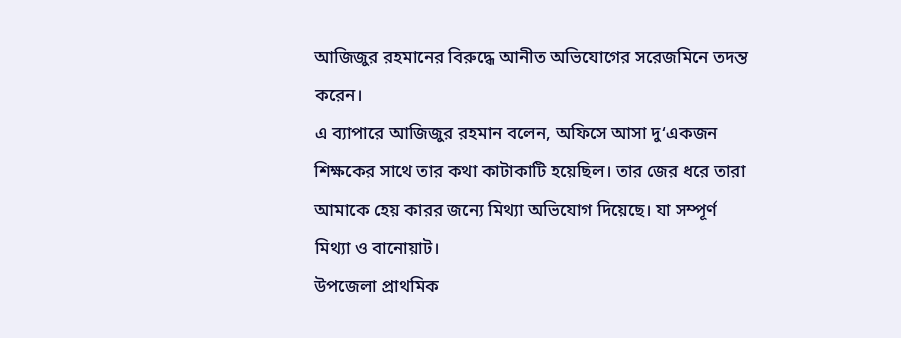আজিজুর রহমানের বিরুদ্ধে আনীত অভিযোগের সরেজমিনে তদন্ত করেন।
এ ব্যাপারে আজিজুর রহমান বলেন, অফিসে আসা দু‘একজন শিক্ষকের সাথে তার কথা কাটাকাটি হয়েছিল। তার জের ধরে তারা আমাকে হেয় কারর জন্যে মিথ্যা অভিযোগ দিয়েছে। যা সম্পূর্ণ মিথ্যা ও বানোয়াট।
উপজেলা প্রাথমিক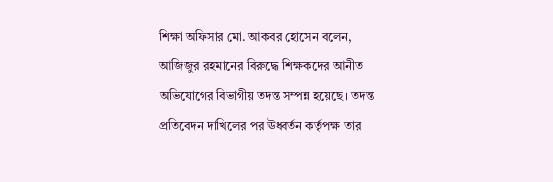শিক্ষা অফিসার মো. আকবর হোসেন বলেন, আজিজুর রহমানের বিরুদ্ধে শিক্ষকদের আনীত অভিযোগের বিভাগীয় তদন্ত সম্পন্ন হয়েছে। তদন্ত প্রতিবেদন দাখিলের পর ঊধ্বর্তন কর্তৃপক্ষ তার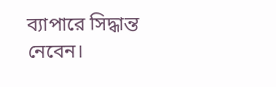ব্যাপারে সিদ্ধান্ত নেবেন।